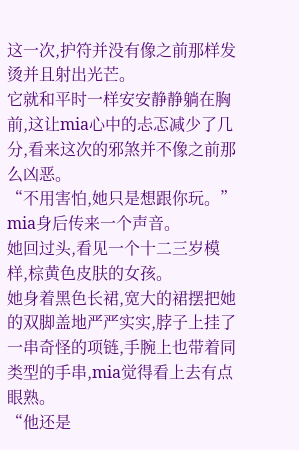这一次,护符并没有像之前那样发烫并且射出光芒。
它就和平时一样安安静静躺在胸前,这让mia心中的忐忑减少了几分,看来这次的邪煞并不像之前那么凶恶。
“不用害怕,她只是想跟你玩。”
mia身后传来一个声音。
她回过头,看见一个十二三岁模样,棕黄色皮肤的女孩。
她身着黑色长裙,宽大的裙摆把她的双脚盖地严严实实,脖子上挂了一串奇怪的项链,手腕上也带着同类型的手串,mia觉得看上去有点眼熟。
“他还是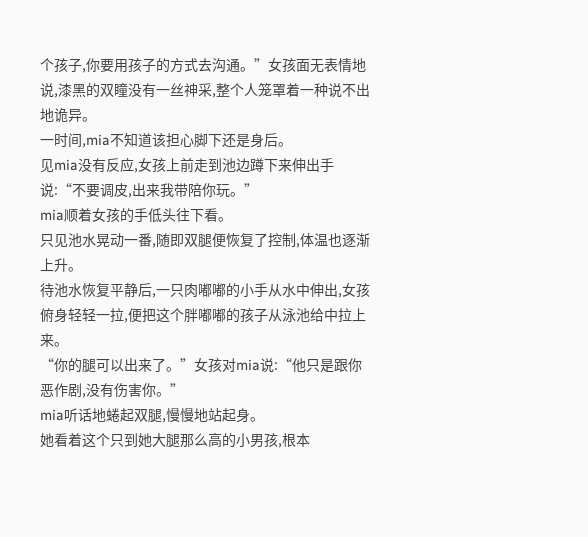个孩子,你要用孩子的方式去沟通。”女孩面无表情地说,漆黑的双瞳没有一丝神采,整个人笼罩着一种说不出地诡异。
一时间,mia不知道该担心脚下还是身后。
见mia没有反应,女孩上前走到池边蹲下来伸出手说:“不要调皮,出来我带陪你玩。”
mia顺着女孩的手低头往下看。
只见池水晃动一番,随即双腿便恢复了控制,体温也逐渐上升。
待池水恢复平静后,一只肉嘟嘟的小手从水中伸出,女孩俯身轻轻一拉,便把这个胖嘟嘟的孩子从泳池给中拉上来。
“你的腿可以出来了。”女孩对mia说:“他只是跟你恶作剧,没有伤害你。”
mia听话地蜷起双腿,慢慢地站起身。
她看着这个只到她大腿那么高的小男孩,根本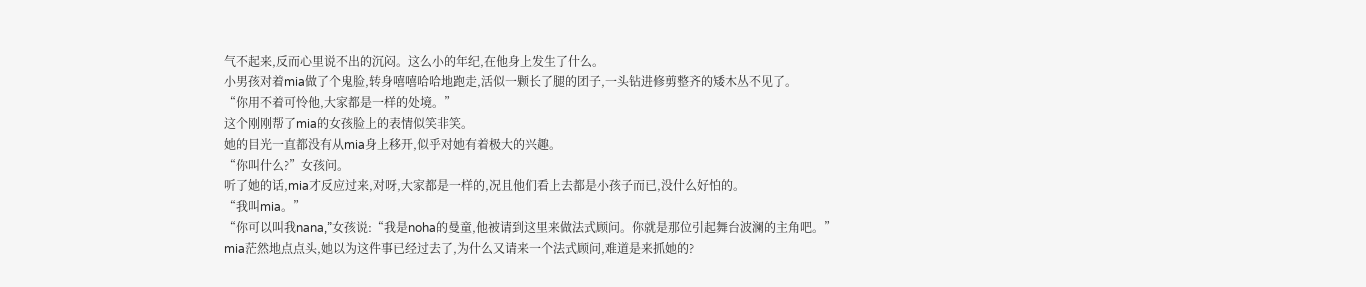气不起来,反而心里说不出的沉闷。这么小的年纪,在他身上发生了什么。
小男孩对着mia做了个鬼脸,转身嘻嘻哈哈地跑走,活似一颗长了腿的团子,一头钻进修剪整齐的矮木丛不见了。
“你用不着可怜他,大家都是一样的处境。”
这个刚刚帮了mia的女孩脸上的表情似笑非笑。
她的目光一直都没有从mia身上移开,似乎对她有着极大的兴趣。
“你叫什么?”女孩问。
听了她的话,mia才反应过来,对呀,大家都是一样的,况且他们看上去都是小孩子而已,没什么好怕的。
“我叫mia。”
“你可以叫我nana,”女孩说:“我是noha的曼童,他被请到这里来做法式顾问。你就是那位引起舞台波澜的主角吧。”
mia茫然地点点头,她以为这件事已经过去了,为什么又请来一个法式顾问,难道是来抓她的?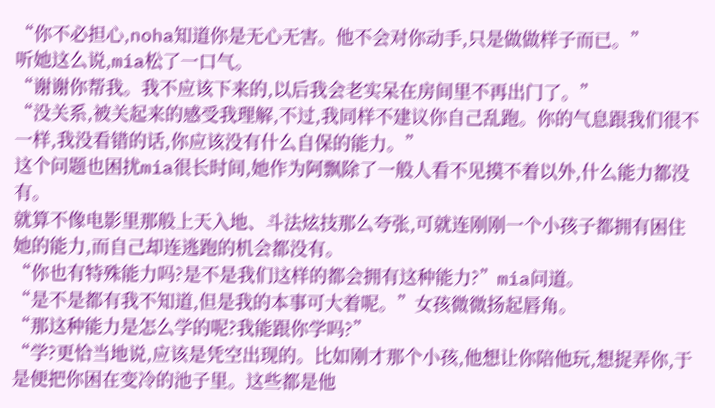“你不必担心,noha知道你是无心无害。他不会对你动手,只是做做样子而已。”
听她这么说,mia松了一口气。
“谢谢你帮我。我不应该下来的,以后我会老实呆在房间里不再出门了。”
“没关系,被关起来的感受我理解,不过,我同样不建议你自己乱跑。你的气息跟我们很不一样,我没看错的话,你应该没有什么自保的能力。”
这个问题也困扰mia很长时间,她作为阿飘除了一般人看不见摸不着以外,什么能力都没有。
就算不像电影里那般上天入地、斗法炫技那么夸张,可就连刚刚一个小孩子都拥有困住她的能力,而自己却连逃跑的机会都没有。
“你也有特殊能力吗?是不是我们这样的都会拥有这种能力?”mia问道。
“是不是都有我不知道,但是我的本事可大着呢。”女孩微微扬起唇角。
“那这种能力是怎么学的呢?我能跟你学吗?”
“学?更恰当地说,应该是凭空出现的。比如刚才那个小孩,他想让你陪他玩,想捉弄你,于是便把你困在变冷的池子里。这些都是他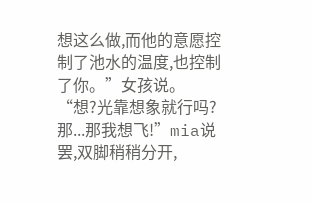想这么做,而他的意愿控制了池水的温度,也控制了你。”女孩说。
“想?光靠想象就行吗?那...那我想飞!”mia说罢,双脚稍稍分开,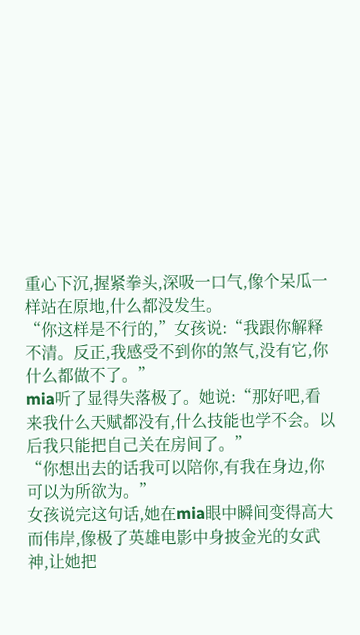重心下沉,握紧拳头,深吸一口气,像个呆瓜一样站在原地,什么都没发生。
“你这样是不行的,”女孩说:“我跟你解释不清。反正,我感受不到你的煞气,没有它,你什么都做不了。”
mia听了显得失落极了。她说:“那好吧,看来我什么天赋都没有,什么技能也学不会。以后我只能把自己关在房间了。”
“你想出去的话我可以陪你,有我在身边,你可以为所欲为。”
女孩说完这句话,她在mia眼中瞬间变得高大而伟岸,像极了英雄电影中身披金光的女武神,让她把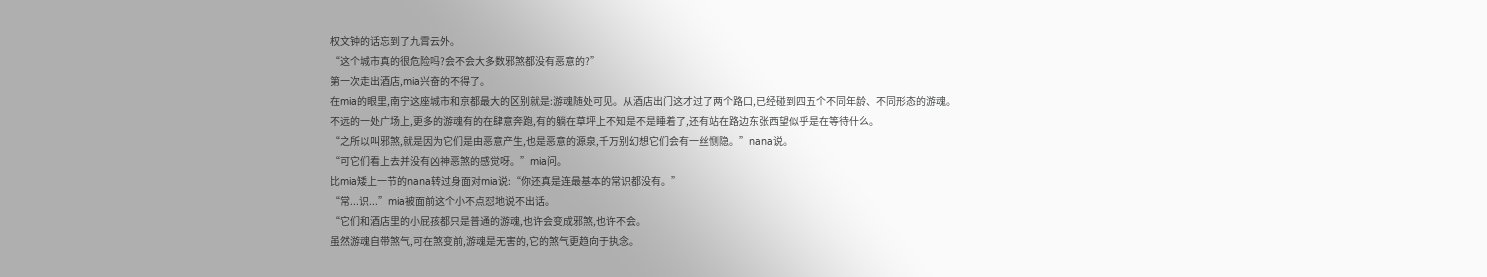权文钟的话忘到了九霄云外。
“这个城市真的很危险吗?会不会大多数邪煞都没有恶意的?”
第一次走出酒店,mia兴奋的不得了。
在mia的眼里,南宁这座城市和京都最大的区别就是:游魂随处可见。从酒店出门这才过了两个路口,已经碰到四五个不同年龄、不同形态的游魂。
不远的一处广场上,更多的游魂有的在肆意奔跑,有的躺在草坪上不知是不是睡着了,还有站在路边东张西望似乎是在等待什么。
“之所以叫邪煞,就是因为它们是由恶意产生,也是恶意的源泉,千万别幻想它们会有一丝恻隐。”nana说。
“可它们看上去并没有凶神恶煞的感觉呀。”mia问。
比mia矮上一节的nana转过身面对mia说:“你还真是连最基本的常识都没有。”
“常...识...”mia被面前这个小不点怼地说不出话。
“它们和酒店里的小屁孩都只是普通的游魂,也许会变成邪煞,也许不会。
虽然游魂自带煞气,可在煞变前,游魂是无害的,它的煞气更趋向于执念。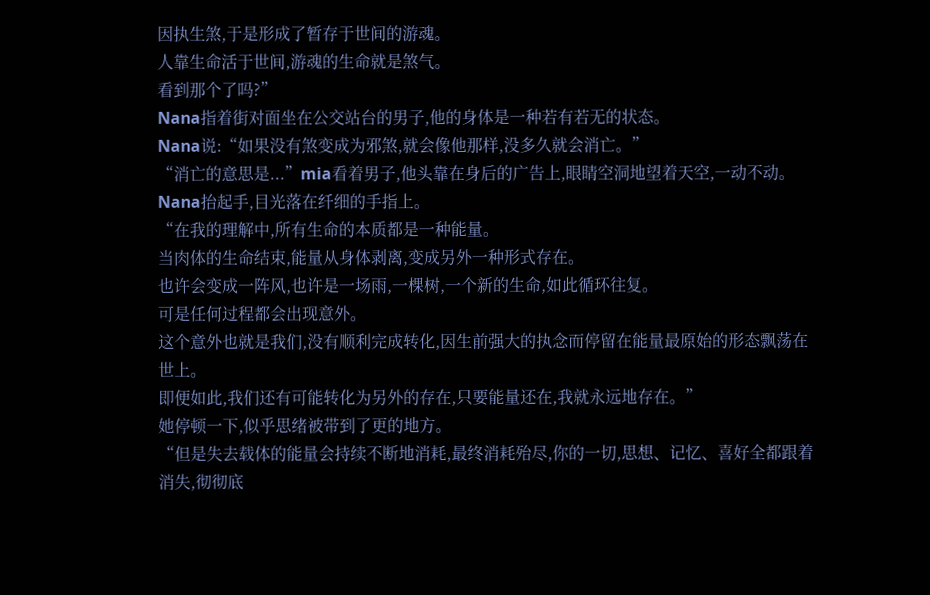因执生煞,于是形成了暂存于世间的游魂。
人靠生命活于世间,游魂的生命就是煞气。
看到那个了吗?”
Nana指着街对面坐在公交站台的男子,他的身体是一种若有若无的状态。
Nana说:“如果没有煞变成为邪煞,就会像他那样,没多久就会消亡。”
“消亡的意思是...”mia看着男子,他头靠在身后的广告上,眼睛空洞地望着天空,一动不动。
Nana抬起手,目光落在纤细的手指上。
“在我的理解中,所有生命的本质都是一种能量。
当肉体的生命结束,能量从身体剥离,变成另外一种形式存在。
也许会变成一阵风,也许是一场雨,一棵树,一个新的生命,如此循环往复。
可是任何过程都会出现意外。
这个意外也就是我们,没有顺利完成转化,因生前强大的执念而停留在能量最原始的形态飘荡在世上。
即便如此,我们还有可能转化为另外的存在,只要能量还在,我就永远地存在。”
她停顿一下,似乎思绪被带到了更的地方。
“但是失去载体的能量会持续不断地消耗,最终消耗殆尽,你的一切,思想、记忆、喜好全都跟着消失,彻彻底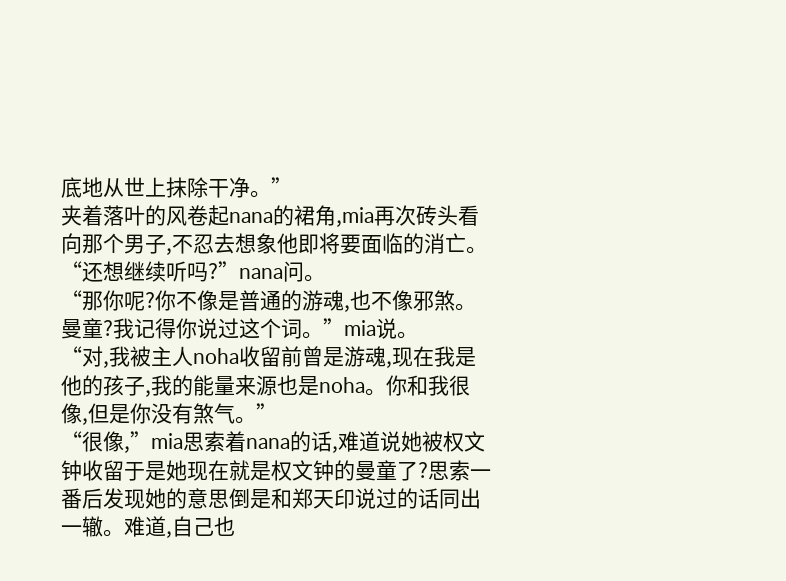底地从世上抹除干净。”
夹着落叶的风卷起nana的裙角,mia再次砖头看向那个男子,不忍去想象他即将要面临的消亡。
“还想继续听吗?”nana问。
“那你呢?你不像是普通的游魂,也不像邪煞。曼童?我记得你说过这个词。”mia说。
“对,我被主人noha收留前曾是游魂,现在我是他的孩子,我的能量来源也是noha。你和我很像,但是你没有煞气。”
“很像,”mia思索着nana的话,难道说她被权文钟收留于是她现在就是权文钟的曼童了?思索一番后发现她的意思倒是和郑天印说过的话同出一辙。难道,自己也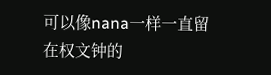可以像nana一样一直留在权文钟的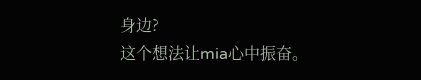身边?
这个想法让mia心中振奋。